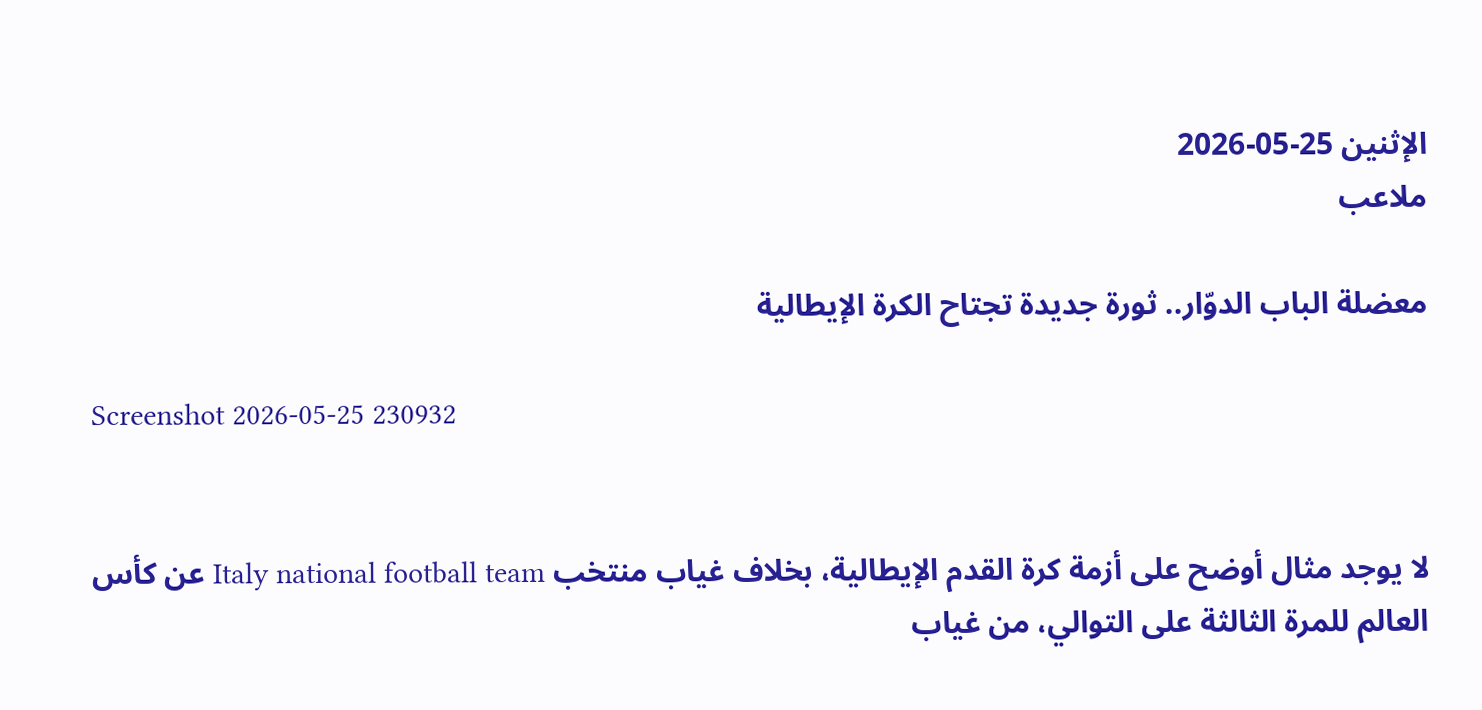الإثنين 25-05-2026
ملاعب

معضلة الباب الدوّار.. ثورة جديدة تجتاح الكرة الإيطالية

Screenshot 2026-05-25 230932


لا يوجد مثال أوضح على أزمة كرة القدم الإيطالية، بخلاف غياب منتخب Italy national football team عن كأس العالم للمرة الثالثة على التوالي، من غياب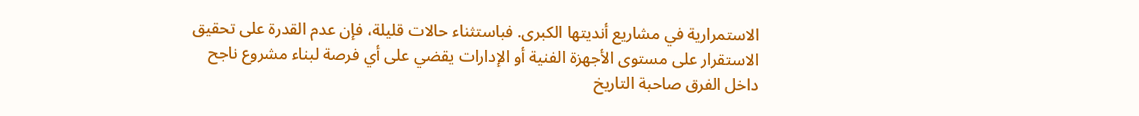الاستمرارية في مشاريع أنديتها الكبرى. فباستثناء حالات قليلة، فإن عدم القدرة على تحقيق الاستقرار على مستوى الأجهزة الفنية أو الإدارات يقضي على أي فرصة لبناء مشروع ناجح داخل الفرق صاحبة التاريخ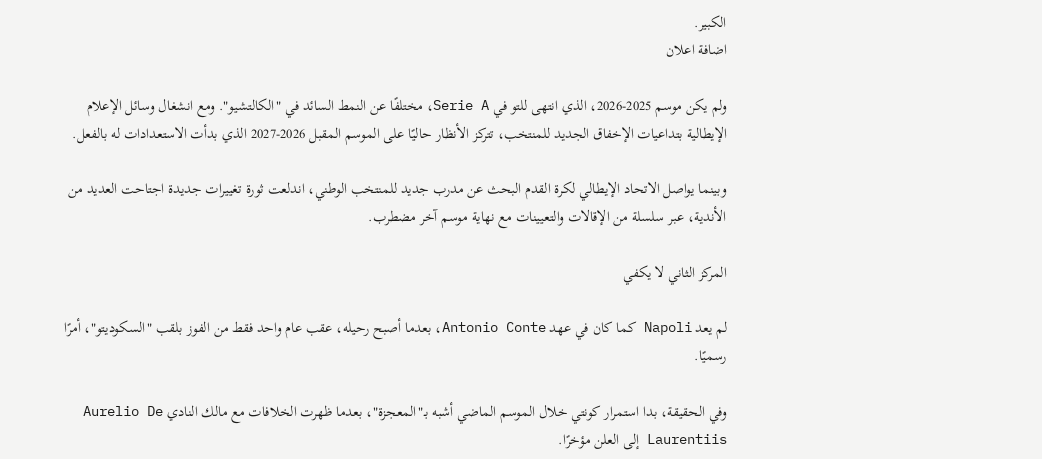الكبير.
اضافة اعلان

ولم يكن موسم 2025-2026، الذي انتهى للتو في Serie A، مختلفًا عن النمط السائد في "الكالتشيو". ومع انشغال وسائل الإعلام الإيطالية بتداعيات الإخفاق الجديد للمنتخب، تتركز الأنظار حاليًا على الموسم المقبل 2026-2027 الذي بدأت الاستعدادات له بالفعل.

وبينما يواصل الاتحاد الإيطالي لكرة القدم البحث عن مدرب جديد للمنتخب الوطني، اندلعت ثورة تغييرات جديدة اجتاحت العديد من الأندية، عبر سلسلة من الإقالات والتعيينات مع نهاية موسم آخر مضطرب.

المركز الثاني لا يكفي

لم يعد Napoli كما كان في عهد Antonio Conte، بعدما أصبح رحيله، عقب عام واحد فقط من الفوز بلقب "السكوديتو"، أمرًا رسميًا.

وفي الحقيقة، بدا استمرار كونتي خلال الموسم الماضي أشبه بـ"المعجزة"، بعدما ظهرت الخلافات مع مالك النادي Aurelio De Laurentiis إلى العلن مؤخرًا.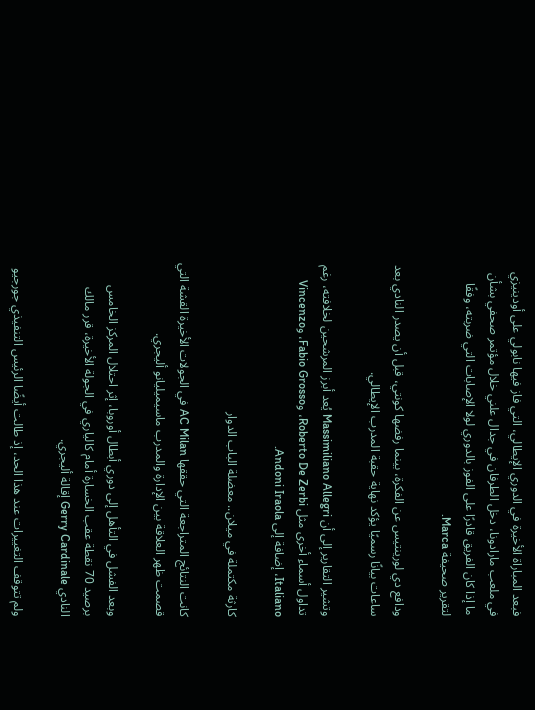فبعد المباراة الأخيرة في الدوري الإيطالي، التي فاز فيها نابولي على أودينيزي في ملعب مارادونا، دخل الطرفان في جدال علني خلال مؤتمر صحفي بشأن ما إذا كان الفريق قادرًا على الفوز بالدوري لولا الإصابات التي ضربته، وفقًا لتقرير صحيفة Marca.

ودافع دي لورينتيس عن الفكرة، بينما رفضها كونتي، قبل أن يصدر النادي بعد ساعات بيانًا رسميًا يؤكد نهاية حقبة المدرب الإيطالي.

وتشير التقارير إلى أن Massimiliano Allegri يُعد أبرز المرشحين لخلافته، رغم تداول أسماء أخرى مثل Roberto De Zerbi، وFabio Grosso، وVincenzo Italiano، إضافة إلى Andoni Iraola.

كارثة مكتملة في ميلان.. معضلة الباب الدوار

كانت النتائج المتراجعة التي حققها AC Milan في الجولات الأخيرة القشة التي قصمت ظهر العلاقة بين الإدارة والمدرب ماسيميليانو أليجري.

وبعد الفشل في التأهل إلى دوري أبطال أوروبا، إثر احتلال المركز الخامس برصيد 70 نقطة عقب الخسارة أمام كالياري في الجولة الأخيرة، قرر مالك النادي Gerry Cardinale إقالة أليجري.

ولم تتوقف التغييرات عند هذا الحد، إذ طالت أيضًا الرئيس التنفيذي جورجيو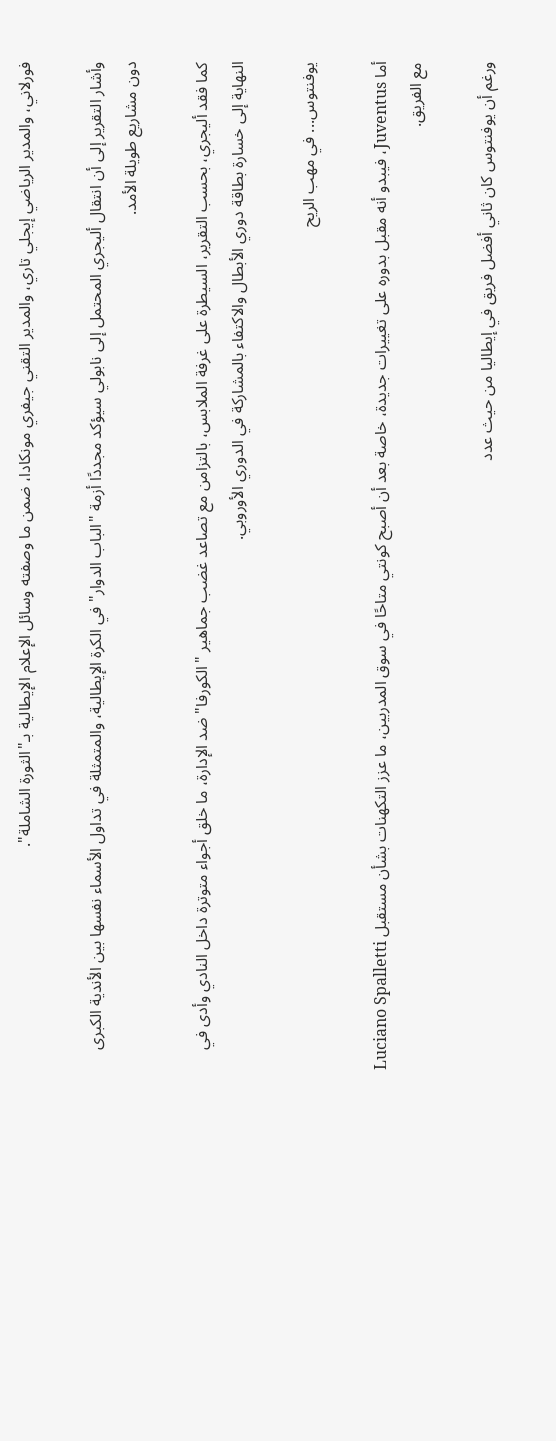فورلاني، والمدير الرياضي إيجلي تاري، والمدير التقني جيفري مونكادا، ضمن ما وصفته وسائل الإعلام الإيطالية بـ"الثورة الشاملة".

وأشار التقرير إلى أن انتقال أليجري المحتمل إلى نابولي سيؤكد مجددًا أزمة "الباب الدوار" في الكرة الإيطالية، والمتمثلة في تداول الأسماء نفسها بين الأندية الكبرى دون مشاريع طويلة الأمد.

كما فقد أليجري، بحسب التقرير، السيطرة على غرفة الملابس، بالتزامن مع تصاعد غضب جماهير "الكورفا" ضد الإدارة، ما خلق أجواء متوترة داخل النادي وأدى في النهاية إلى خسارة بطاقة دوري الأبطال والاكتفاء بالمشاركة في الدوري الأوروبي.

يوفنتوس... في مهب الريح

أما Juventus، فيبدو أنه مقبل بدوره على تغييرات جديدة، خاصة بعد أن أصبح كونتي متاحًا في سوق المدربين، ما عزز التكهنات بشأن مستقبل Luciano Spalletti مع الفريق.

ورغم أن يوفنتوس كان ثاني أفضل فريق في إيطاليا من حيث عدد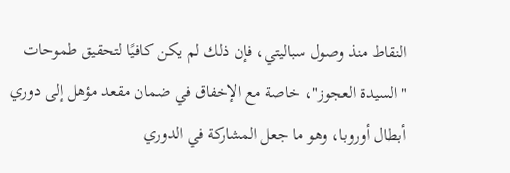النقاط منذ وصول سباليتي، فإن ذلك لم يكن كافيًا لتحقيق طموحات "السيدة العجوز"، خاصة مع الإخفاق في ضمان مقعد مؤهل إلى دوري أبطال أوروبا، وهو ما جعل المشاركة في الدوري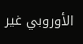الأوروبي غير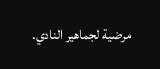مرضية لجماهير النادي.